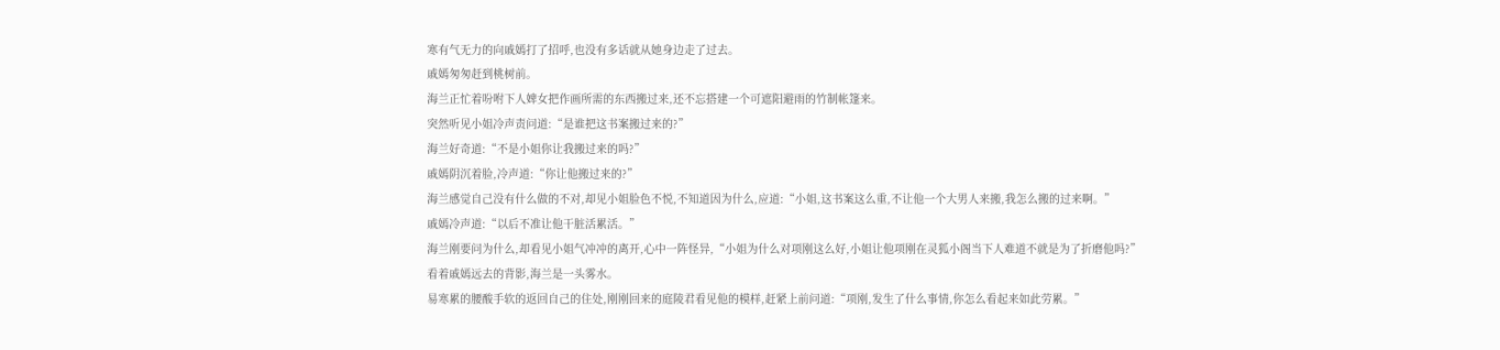寒有气无力的向戚嫣打了招呼,也没有多话就从她身边走了过去。
戚嫣匆匆赶到桃树前。
海兰正忙着吩咐下人婢女把作画所需的东西搬过来,还不忘搭建一个可遮阳避雨的竹制帐篷来。
突然听见小姐冷声责问道:“是谁把这书案搬过来的?”
海兰好奇道:“不是小姐你让我搬过来的吗?”
戚嫣阴沉着脸,冷声道:“你让他搬过来的?”
海兰感觉自己没有什么做的不对,却见小姐脸色不悦,不知道因为什么,应道:“小姐,这书案这么重,不让他一个大男人来搬,我怎么搬的过来啊。”
戚嫣冷声道:“以后不准让他干脏活累活。”
海兰刚要问为什么,却看见小姐气冲冲的离开,心中一阵怪异,“小姐为什么对项刚这么好,小姐让他项刚在灵狐小阁当下人难道不就是为了折磨他吗?”看着戚嫣远去的背影,海兰是一头雾水。
易寒累的腰酸手软的返回自己的住处,刚刚回来的庭陵君看见他的模样,赶紧上前问道:“项刚,发生了什么事情,你怎么看起来如此劳累。”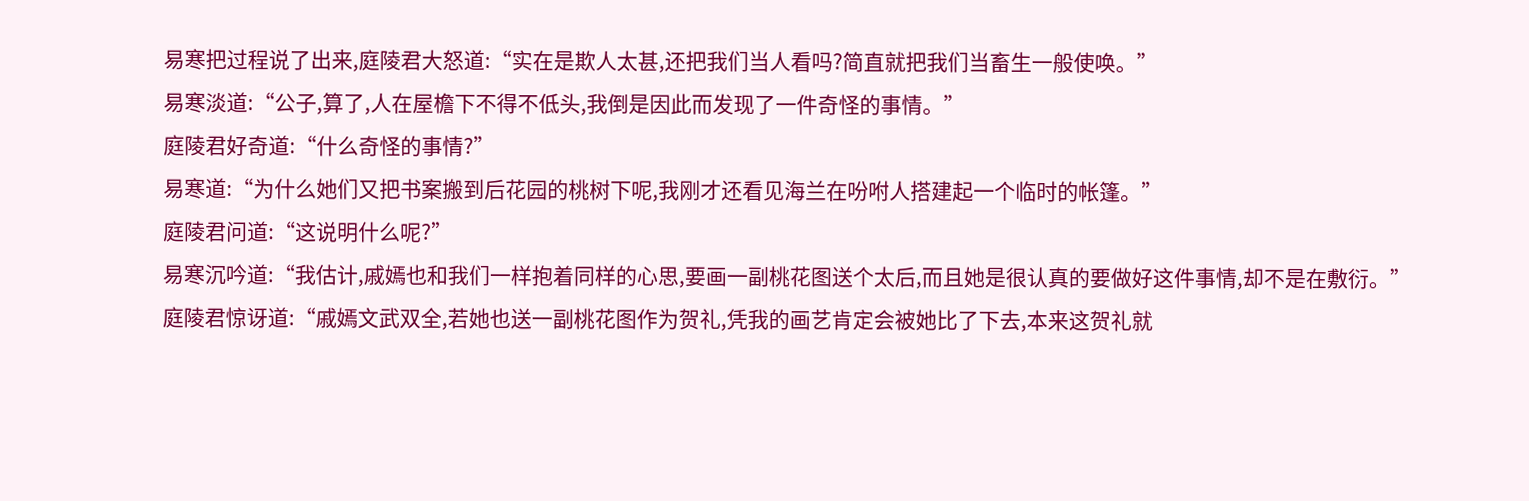易寒把过程说了出来,庭陵君大怒道:“实在是欺人太甚,还把我们当人看吗?简直就把我们当畜生一般使唤。”
易寒淡道:“公子,算了,人在屋檐下不得不低头,我倒是因此而发现了一件奇怪的事情。”
庭陵君好奇道:“什么奇怪的事情?”
易寒道:“为什么她们又把书案搬到后花园的桃树下呢,我刚才还看见海兰在吩咐人搭建起一个临时的帐篷。”
庭陵君问道:“这说明什么呢?”
易寒沉吟道:“我估计,戚嫣也和我们一样抱着同样的心思,要画一副桃花图送个太后,而且她是很认真的要做好这件事情,却不是在敷衍。”
庭陵君惊讶道:“戚嫣文武双全,若她也送一副桃花图作为贺礼,凭我的画艺肯定会被她比了下去,本来这贺礼就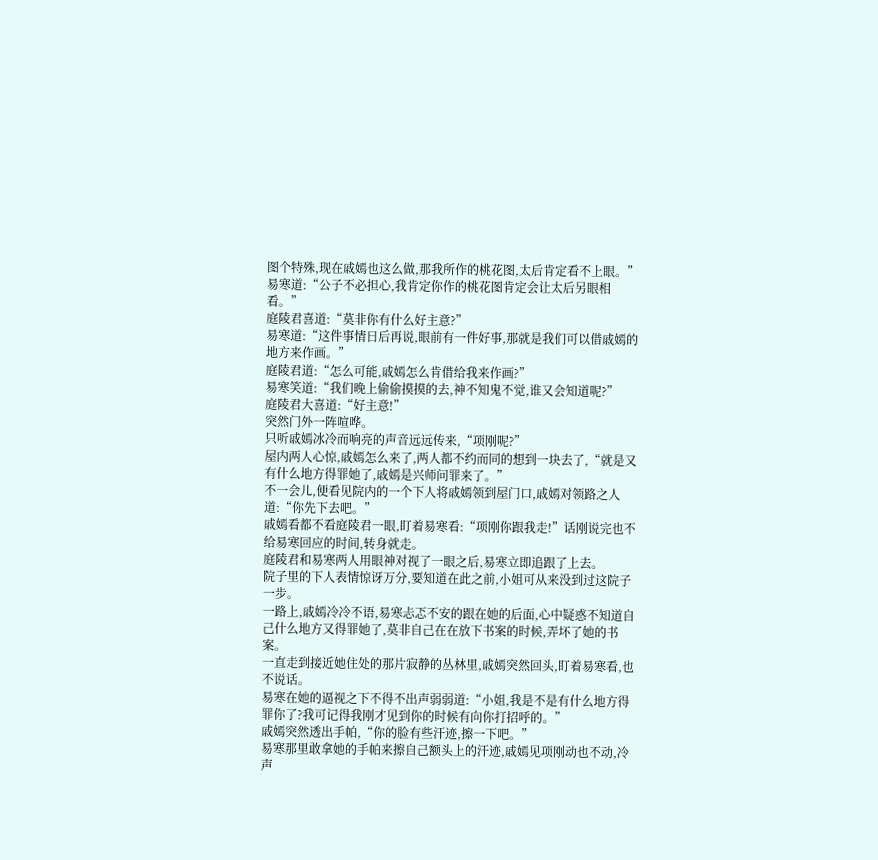图个特殊,现在戚嫣也这么做,那我所作的桃花图,太后肯定看不上眼。”
易寒道:“公子不必担心,我肯定你作的桃花图肯定会让太后另眼相看。”
庭陵君喜道:“莫非你有什么好主意?”
易寒道:“这件事情日后再说,眼前有一件好事,那就是我们可以借戚嫣的地方来作画。”
庭陵君道:“怎么可能,戚嫣怎么肯借给我来作画?”
易寒笑道:“我们晚上偷偷摸摸的去,神不知鬼不觉,谁又会知道呢?”
庭陵君大喜道:“好主意!”
突然门外一阵喧哗。
只听戚嫣冰冷而响亮的声音远远传来,“项刚呢?”
屋内两人心惊,戚嫣怎么来了,两人都不约而同的想到一块去了,“就是又有什么地方得罪她了,戚嫣是兴师问罪来了。”
不一会儿,便看见院内的一个下人将戚嫣领到屋门口,戚嫣对领路之人道:“你先下去吧。”
戚嫣看都不看庭陵君一眼,盯着易寒看:“项刚你跟我走!”话刚说完也不给易寒回应的时间,转身就走。
庭陵君和易寒两人用眼神对视了一眼之后,易寒立即追跟了上去。
院子里的下人表情惊讶万分,要知道在此之前,小姐可从来没到过这院子一步。
一路上,戚嫣冷冷不语,易寒忐忑不安的跟在她的后面,心中疑惑不知道自己什么地方又得罪她了,莫非自己在在放下书案的时候,弄坏了她的书案。
一直走到接近她住处的那片寂静的丛林里,戚嫣突然回头,盯着易寒看,也不说话。
易寒在她的逼视之下不得不出声弱弱道:“小姐,我是不是有什么地方得罪你了?我可记得我刚才见到你的时候有向你打招呼的。”
戚嫣突然透出手帕,“你的脸有些汗迹,擦一下吧。”
易寒那里敢拿她的手帕来擦自己额头上的汗迹,戚嫣见项刚动也不动,冷声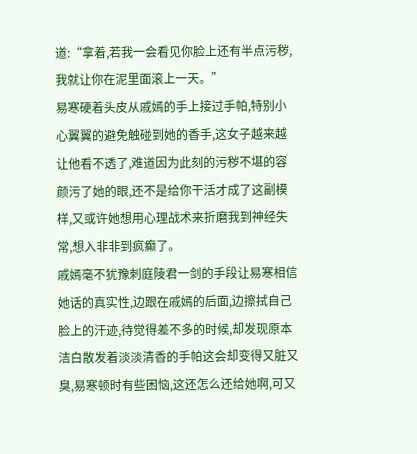道:“拿着,若我一会看见你脸上还有半点污秽,我就让你在泥里面滚上一天。”
易寒硬着头皮从戚嫣的手上接过手帕,特别小心翼翼的避免触碰到她的香手,这女子越来越让他看不透了,难道因为此刻的污秽不堪的容颜污了她的眼,还不是给你干活才成了这副模样,又或许她想用心理战术来折磨我到神经失常,想入非非到疯癫了。
戚嫣毫不犹豫刺庭陵君一剑的手段让易寒相信她话的真实性,边跟在戚嫣的后面,边擦拭自己脸上的汗迹,待觉得差不多的时候,却发现原本洁白散发着淡淡清香的手帕这会却变得又脏又臭,易寒顿时有些困恼,这还怎么还给她啊,可又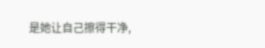是她让自己擦得干净,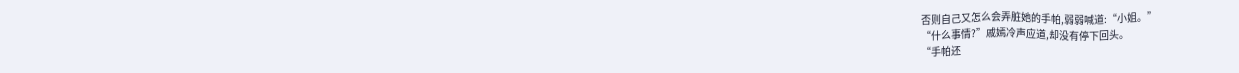否则自己又怎么会弄脏她的手帕,弱弱喊道:“小姐。”
“什么事情?”戚嫣冷声应道,却没有停下回头。
“手帕还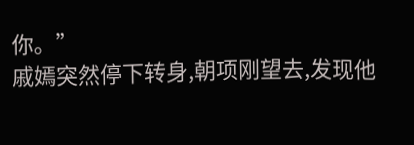你。”
戚嫣突然停下转身,朝项刚望去,发现他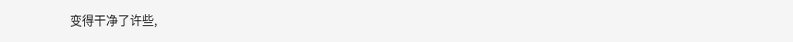变得干净了许些,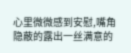心里微微感到安慰,嘴角隐蔽的露出一丝满意的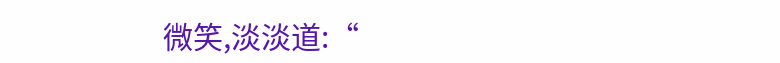微笑,淡淡道:“